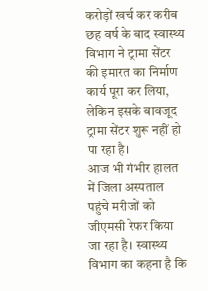करोड़ों खर्च कर करीब छह वर्ष के बाद स्वास्थ्य विभाग ने ट्रामा सेंटर की इमारत का निर्माण कार्य पूरा कर लिया, लेकिन इसके बावजूद ट्रामा सेंटर शुरू नहीं हो पा रहा है।
आज भी गंभीर हालत में जिला अस्पताल पहुंचे मरीजों को जीएमसी रेफर किया जा रहा है। स्वास्थ्य विभाग का कहना है कि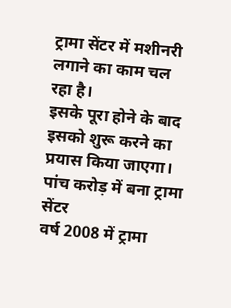ट्रामा सेंटर में मशीनरी लगाने का काम चल रहा है।
इसके पूरा होने के बाद इसको शुरू करने का प्रयास किया जाएगा।
पांच करोड़ में बना ट्रामा सेंटर
वर्ष 2008 में ट्रामा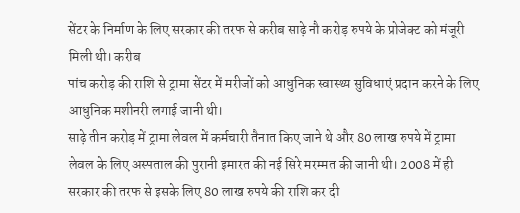सेंटर के निर्माण के लिए सरकार की तरफ से करीब साढ़े नौ करोड़ रुपये के प्रोजेक्ट को मंजूरी मिली थी। करीब
पांच करोड़ की राशि से ट्रामा सेंटर में मरीजों को आधुनिक स्वास्थ्य सुविधाएं प्रदान करने के लिए आधुनिक मशीनरी लगाई जानी थी।
साढ़े तीन करोड़ में ट्रामा लेवल में कर्मचारी तैनात किए जाने थे और 80 लाख रुपये में ट्रामा लेवल के लिए अस्पताल की पुरानी इमारत की नई सिरे मरम्मत की जानी थी। 2008 में ही सरकार की तरफ से इसके लिए 80 लाख रुपये की राशि कर दी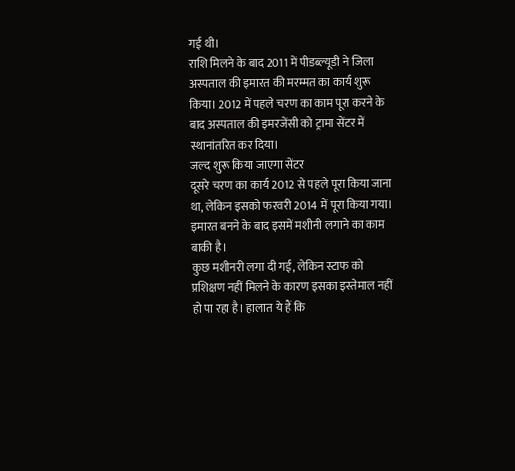गई थी।
राशि मिलने के बाद 2011 में पीडब्ल्यूडी ने जिला अस्पताल की इमारत की मरम्मत का कार्य शुरू किया। 2012 में पहले चरण का काम पूरा करने के बाद अस्पताल की इमरजेंसी को ट्रामा सेंटर में स्थानांतरित कर दिया।
जल्द शुरू किया जाएगा सेंटर
दूसरे चरण का कार्य 2012 से पहले पूरा किया जाना था, लेकिन इसको फरवरी 2014 में पूरा किया गया। इमारत बनने के बाद इसमें मशीनी लगाने का काम बाकी है।
कुछ मशीनरी लगा दी गई, लेकिन स्टाफ को प्रशिक्षण नहीं मिलने के कारण इसका इस्तेमाल नहीं हो पा रहा है। हालात ये हैं कि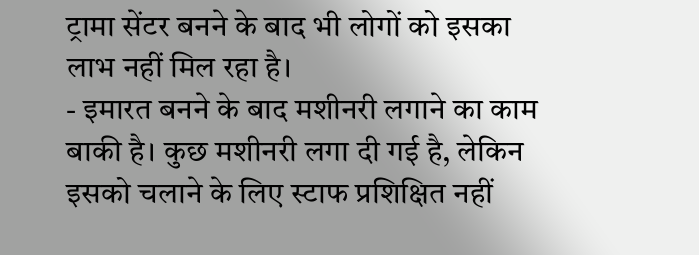ट्रामा सेंटर बनने के बाद भी लोगों को इसका लाभ नहीं मिल रहा है।
- इमारत बनने के बाद मशीनरी लगाने का काम बाकी है। कुछ मशीनरी लगा दी गई है, लेकिन इसको चलाने के लिए स्टाफ प्रशिक्षित नहीं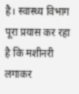है। स्वास्थ्य विभाग पूरा प्रयास कर रहा है कि मशीनरी लगाकर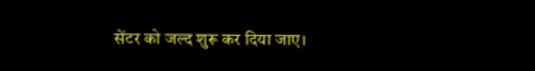सेंटर को जल्द शुरू कर दिया जाए।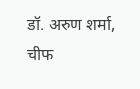डॉ. अरुण शर्मा, चीफ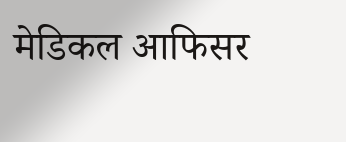मेडिकल आफिसर